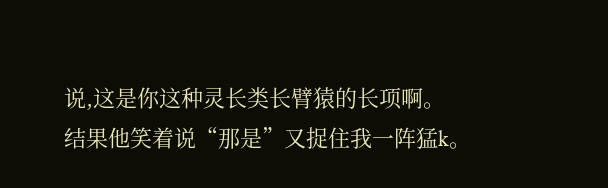说,这是你这种灵长类长臂猿的长项啊。
结果他笑着说“那是”又捉住我一阵猛k。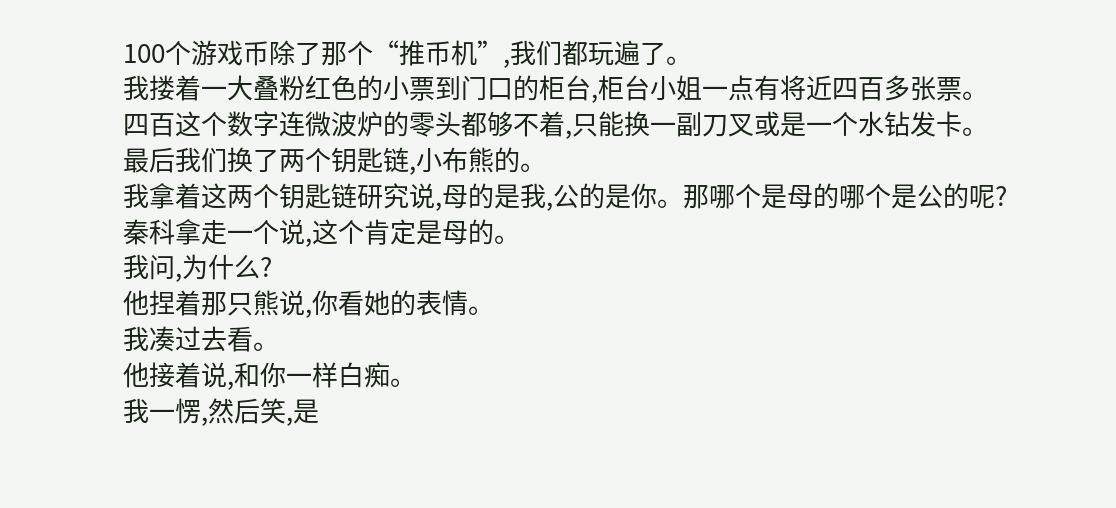100个游戏币除了那个“推币机”,我们都玩遍了。
我搂着一大叠粉红色的小票到门口的柜台,柜台小姐一点有将近四百多张票。
四百这个数字连微波炉的零头都够不着,只能换一副刀叉或是一个水钻发卡。
最后我们换了两个钥匙链,小布熊的。
我拿着这两个钥匙链研究说,母的是我,公的是你。那哪个是母的哪个是公的呢?
秦科拿走一个说,这个肯定是母的。
我问,为什么?
他捏着那只熊说,你看她的表情。
我凑过去看。
他接着说,和你一样白痴。
我一愣,然后笑,是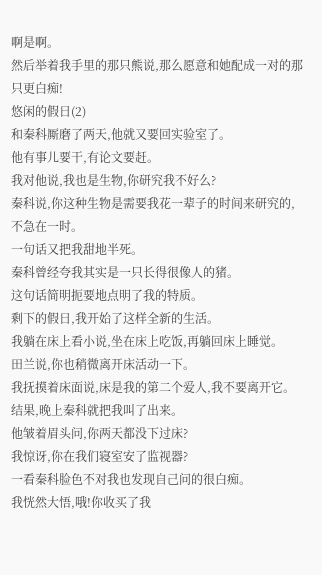啊是啊。
然后举着我手里的那只熊说,那么愿意和她配成一对的那只更白痴!
悠闲的假日(2)
和秦科厮磨了两天,他就又要回实验室了。
他有事儿要干,有论文要赶。
我对他说,我也是生物,你研究我不好么?
秦科说,你这种生物是需要我花一辈子的时间来研究的,不急在一时。
一句话又把我甜地半死。
秦科曾经夸我其实是一只长得很像人的猪。
这句话简明扼要地点明了我的特质。
剩下的假日,我开始了这样全新的生活。
我躺在床上看小说,坐在床上吃饭,再躺回床上睡觉。
田兰说,你也稍微离开床活动一下。
我抚摸着床面说,床是我的第二个爱人,我不要离开它。
结果,晚上秦科就把我叫了出来。
他皱着眉头问,你两天都没下过床?
我惊讶,你在我们寝室安了监视器?
一看秦科脸色不对我也发现自己问的很白痴。
我恍然大悟,哦!你收买了我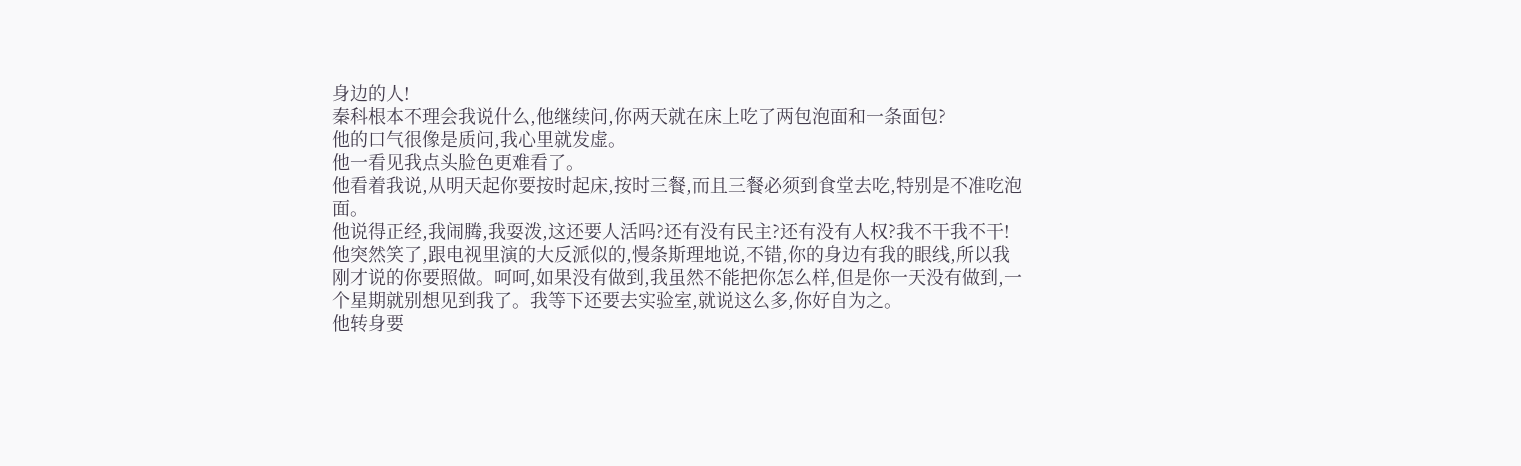身边的人!
秦科根本不理会我说什么,他继续问,你两天就在床上吃了两包泡面和一条面包?
他的口气很像是质问,我心里就发虚。
他一看见我点头脸色更难看了。
他看着我说,从明天起你要按时起床,按时三餐,而且三餐必须到食堂去吃,特别是不准吃泡面。
他说得正经,我闹腾,我耍泼,这还要人活吗?还有没有民主?还有没有人权?我不干我不干!
他突然笑了,跟电视里演的大反派似的,慢条斯理地说,不错,你的身边有我的眼线,所以我刚才说的你要照做。呵呵,如果没有做到,我虽然不能把你怎么样,但是你一天没有做到,一个星期就别想见到我了。我等下还要去实验室,就说这么多,你好自为之。
他转身要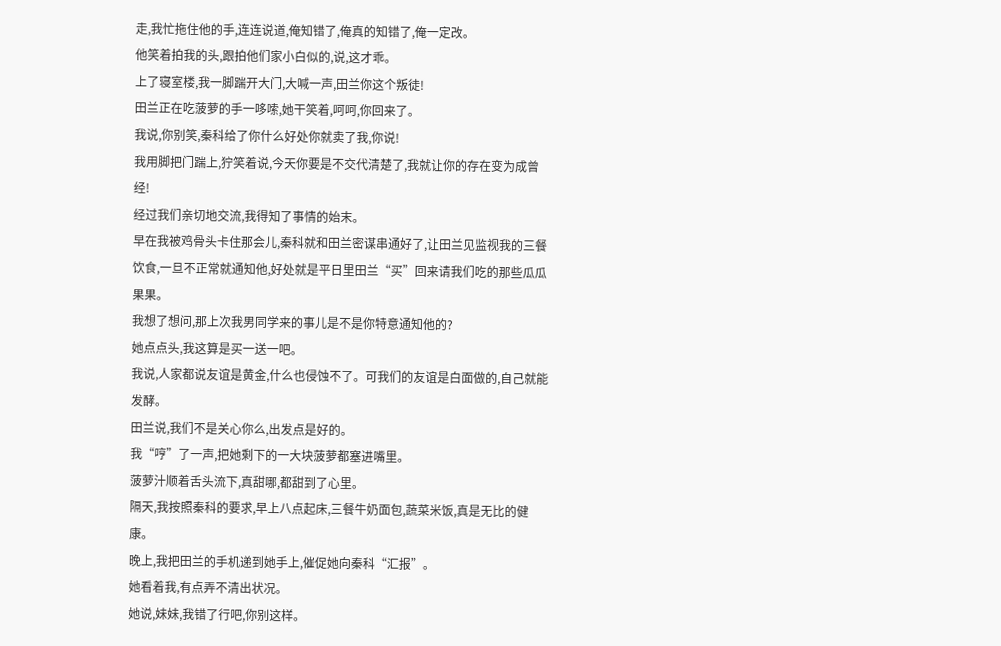走,我忙拖住他的手,连连说道,俺知错了,俺真的知错了,俺一定改。
他笑着拍我的头,跟拍他们家小白似的,说,这才乖。
上了寝室楼,我一脚踹开大门,大喊一声,田兰你这个叛徒!
田兰正在吃菠萝的手一哆嗦,她干笑着,呵呵,你回来了。
我说,你别笑,秦科给了你什么好处你就卖了我,你说!
我用脚把门踹上,狞笑着说,今天你要是不交代清楚了,我就让你的存在变为成曾经!
经过我们亲切地交流,我得知了事情的始末。
早在我被鸡骨头卡住那会儿,秦科就和田兰密谋串通好了,让田兰见监视我的三餐饮食,一旦不正常就通知他,好处就是平日里田兰“买”回来请我们吃的那些瓜瓜果果。
我想了想问,那上次我男同学来的事儿是不是你特意通知他的?
她点点头,我这算是买一送一吧。
我说,人家都说友谊是黄金,什么也侵蚀不了。可我们的友谊是白面做的,自己就能发酵。
田兰说,我们不是关心你么,出发点是好的。
我“哼”了一声,把她剩下的一大块菠萝都塞进嘴里。
菠萝汁顺着舌头流下,真甜哪,都甜到了心里。
隔天,我按照秦科的要求,早上八点起床,三餐牛奶面包,蔬菜米饭,真是无比的健康。
晚上,我把田兰的手机递到她手上,催促她向秦科“汇报”。
她看着我,有点弄不清出状况。
她说,妹妹,我错了行吧,你别这样。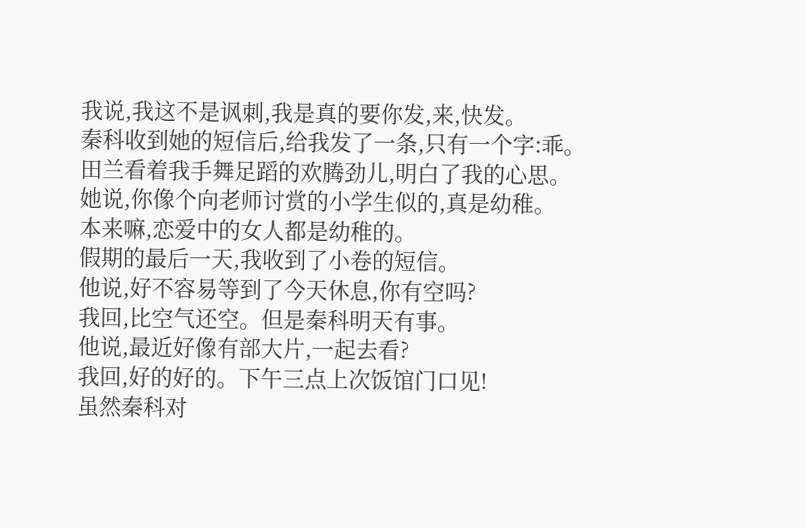我说,我这不是讽刺,我是真的要你发,来,快发。
秦科收到她的短信后,给我发了一条,只有一个字:乖。
田兰看着我手舞足蹈的欢腾劲儿,明白了我的心思。
她说,你像个向老师讨赏的小学生似的,真是幼稚。
本来嘛,恋爱中的女人都是幼稚的。
假期的最后一天,我收到了小卷的短信。
他说,好不容易等到了今天休息,你有空吗?
我回,比空气还空。但是秦科明天有事。
他说,最近好像有部大片,一起去看?
我回,好的好的。下午三点上次饭馆门口见!
虽然秦科对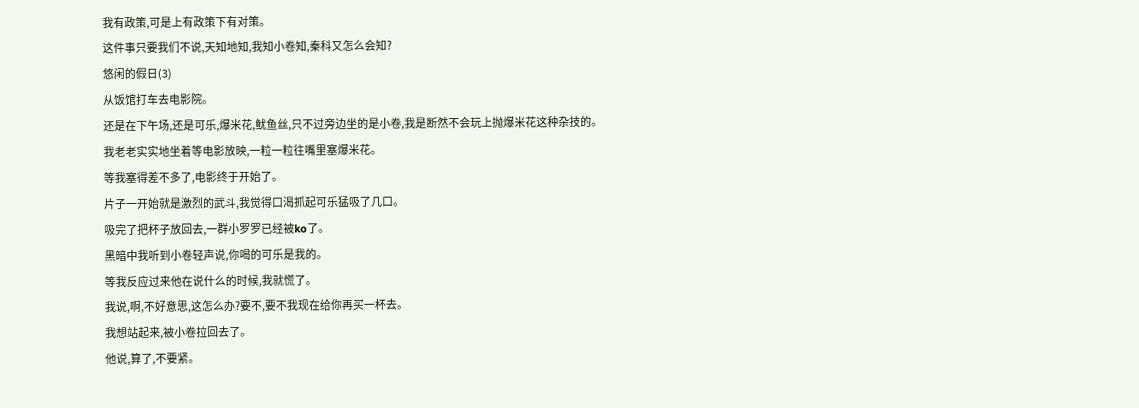我有政策,可是上有政策下有对策。
这件事只要我们不说,天知地知,我知小卷知,秦科又怎么会知?
悠闲的假日(3)
从饭馆打车去电影院。
还是在下午场,还是可乐,爆米花,鱿鱼丝,只不过旁边坐的是小卷,我是断然不会玩上抛爆米花这种杂技的。
我老老实实地坐着等电影放映,一粒一粒往嘴里塞爆米花。
等我塞得差不多了,电影终于开始了。
片子一开始就是激烈的武斗,我觉得口渴抓起可乐猛吸了几口。
吸完了把杯子放回去,一群小罗罗已经被ko了。
黑暗中我听到小卷轻声说,你喝的可乐是我的。
等我反应过来他在说什么的时候,我就慌了。
我说,啊,不好意思,这怎么办?要不,要不我现在给你再买一杯去。
我想站起来,被小卷拉回去了。
他说,算了,不要紧。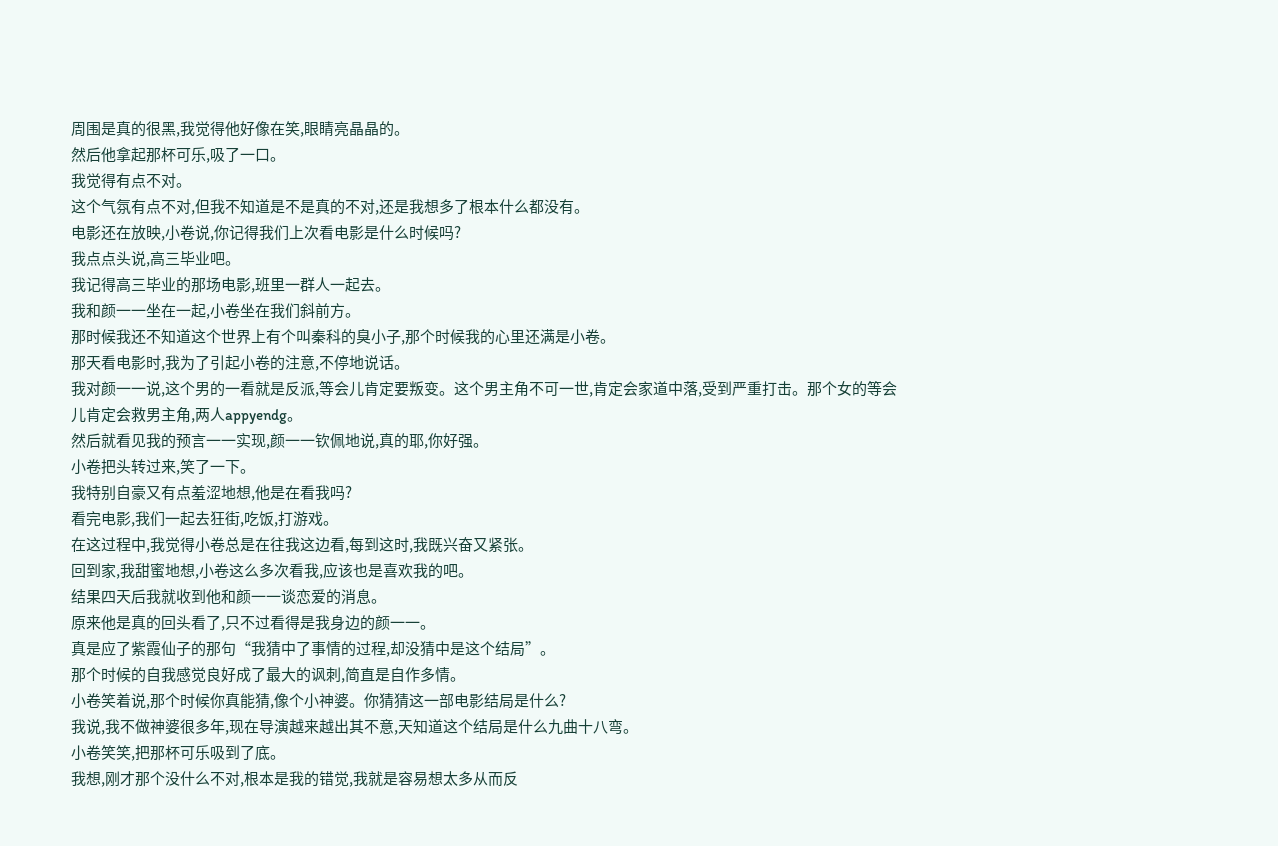周围是真的很黑,我觉得他好像在笑,眼睛亮晶晶的。
然后他拿起那杯可乐,吸了一口。
我觉得有点不对。
这个气氛有点不对,但我不知道是不是真的不对,还是我想多了根本什么都没有。
电影还在放映,小卷说,你记得我们上次看电影是什么时候吗?
我点点头说,高三毕业吧。
我记得高三毕业的那场电影,班里一群人一起去。
我和颜一一坐在一起,小卷坐在我们斜前方。
那时候我还不知道这个世界上有个叫秦科的臭小子,那个时候我的心里还满是小卷。
那天看电影时,我为了引起小卷的注意,不停地说话。
我对颜一一说,这个男的一看就是反派,等会儿肯定要叛变。这个男主角不可一世,肯定会家道中落,受到严重打击。那个女的等会儿肯定会救男主角,两人appyendg。
然后就看见我的预言一一实现,颜一一钦佩地说,真的耶,你好强。
小卷把头转过来,笑了一下。
我特别自豪又有点羞涩地想,他是在看我吗?
看完电影,我们一起去狂街,吃饭,打游戏。
在这过程中,我觉得小卷总是在往我这边看,每到这时,我既兴奋又紧张。
回到家,我甜蜜地想,小卷这么多次看我,应该也是喜欢我的吧。
结果四天后我就收到他和颜一一谈恋爱的消息。
原来他是真的回头看了,只不过看得是我身边的颜一一。
真是应了紫霞仙子的那句“我猜中了事情的过程,却没猜中是这个结局”。
那个时候的自我感觉良好成了最大的讽刺,简直是自作多情。
小卷笑着说,那个时候你真能猜,像个小神婆。你猜猜这一部电影结局是什么?
我说,我不做神婆很多年,现在导演越来越出其不意,天知道这个结局是什么九曲十八弯。
小卷笑笑,把那杯可乐吸到了底。
我想,刚才那个没什么不对,根本是我的错觉,我就是容易想太多从而反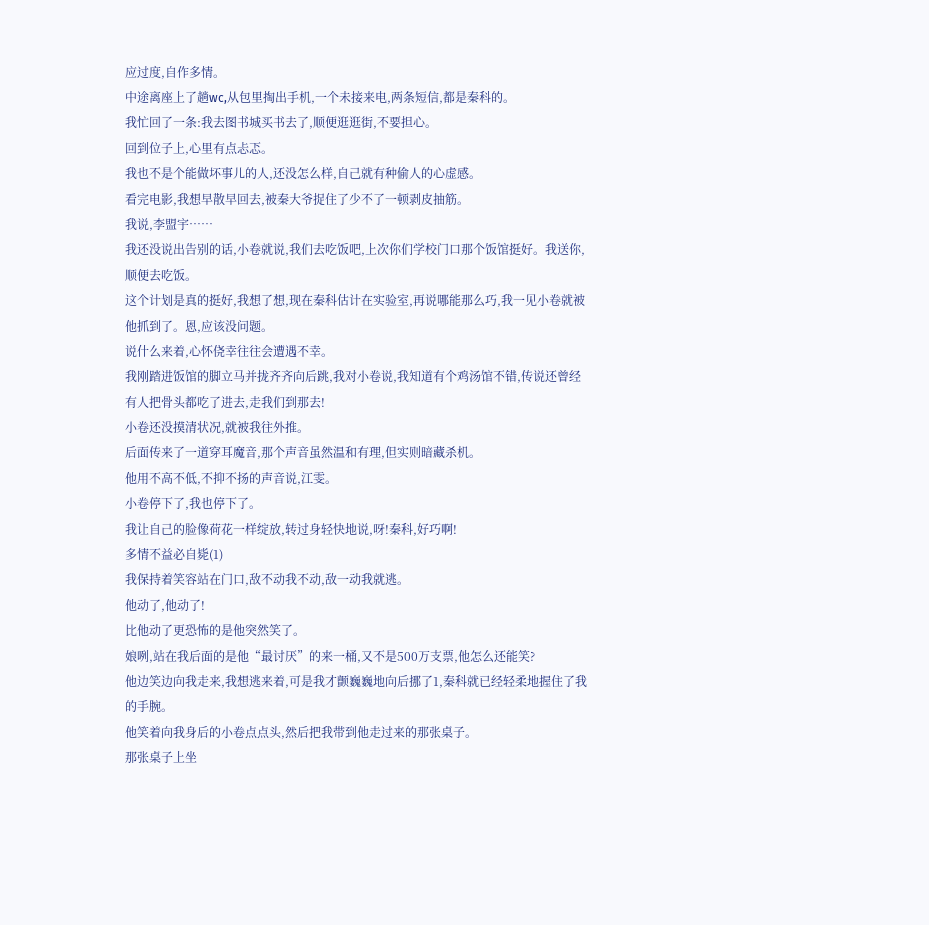应过度,自作多情。
中途离座上了趟wc,从包里掏出手机,一个未接来电,两条短信,都是秦科的。
我忙回了一条:我去图书城买书去了,顺便逛逛街,不要担心。
回到位子上,心里有点忐忑。
我也不是个能做坏事儿的人,还没怎么样,自己就有种偷人的心虚感。
看完电影,我想早散早回去,被秦大爷捉住了少不了一顿剥皮抽筋。
我说,李盟宇……
我还没说出告别的话,小卷就说,我们去吃饭吧,上次你们学校门口那个饭馆挺好。我送你,顺便去吃饭。
这个计划是真的挺好,我想了想,现在秦科估计在实验室,再说哪能那么巧,我一见小卷就被他抓到了。恩,应该没问题。
说什么来着,心怀侥幸往往会遭遇不幸。
我刚踏进饭馆的脚立马并拢齐齐向后跳,我对小卷说,我知道有个鸡汤馆不错,传说还曾经有人把骨头都吃了进去,走我们到那去!
小卷还没摸清状况,就被我往外推。
后面传来了一道穿耳魔音,那个声音虽然温和有理,但实则暗藏杀机。
他用不高不低,不抑不扬的声音说,江雯。
小卷停下了,我也停下了。
我让自己的脸像荷花一样绽放,转过身轻快地说,呀!秦科,好巧啊!
多情不益必自毙(1)
我保持着笑容站在门口,敌不动我不动,敌一动我就逃。
他动了,他动了!
比他动了更恐怖的是他突然笑了。
娘咧,站在我后面的是他“最讨厌”的来一桶,又不是500万支票,他怎么还能笑?
他边笑边向我走来,我想逃来着,可是我才颤巍巍地向后挪了1,秦科就已经轻柔地握住了我的手腕。
他笑着向我身后的小卷点点头,然后把我带到他走过来的那张桌子。
那张桌子上坐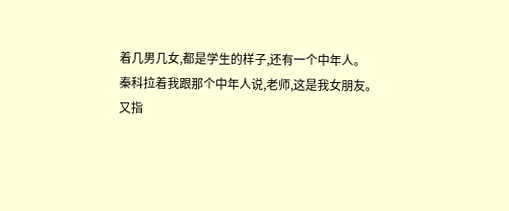着几男几女,都是学生的样子,还有一个中年人。
秦科拉着我跟那个中年人说,老师,这是我女朋友。
又指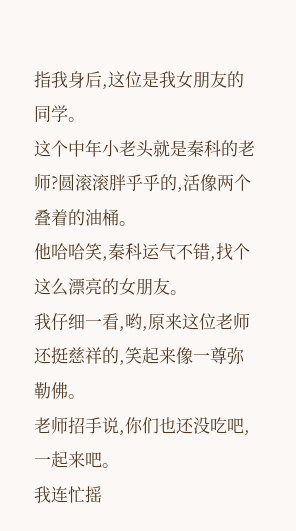指我身后,这位是我女朋友的同学。
这个中年小老头就是秦科的老师?圆滚滚胖乎乎的,活像两个叠着的油桶。
他哈哈笑,秦科运气不错,找个这么漂亮的女朋友。
我仔细一看,哟,原来这位老师还挺慈祥的,笑起来像一尊弥勒佛。
老师招手说,你们也还没吃吧,一起来吧。
我连忙摇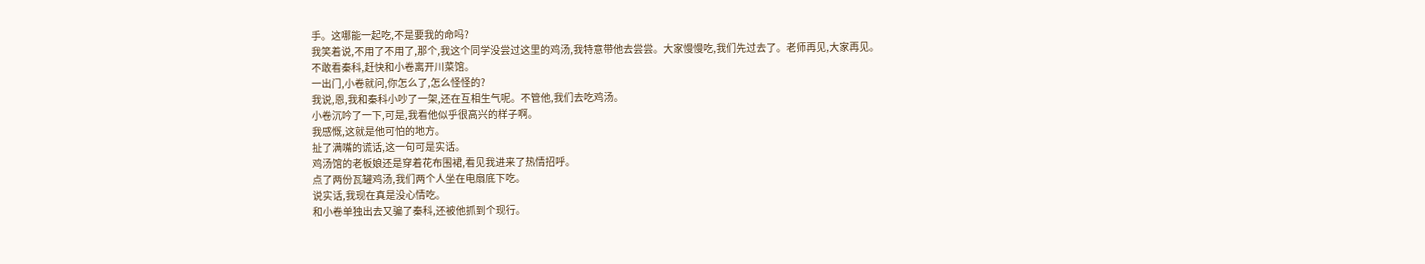手。这哪能一起吃,不是要我的命吗?
我笑着说,不用了不用了,那个,我这个同学没尝过这里的鸡汤,我特意带他去尝尝。大家慢慢吃,我们先过去了。老师再见,大家再见。
不敢看秦科,赶快和小卷离开川菜馆。
一出门,小卷就问,你怎么了,怎么怪怪的?
我说,恩,我和秦科小吵了一架,还在互相生气呢。不管他,我们去吃鸡汤。
小卷沉吟了一下,可是,我看他似乎很高兴的样子啊。
我感慨,这就是他可怕的地方。
扯了满嘴的谎话,这一句可是实话。
鸡汤馆的老板娘还是穿着花布围裙,看见我进来了热情招呼。
点了两份瓦罐鸡汤,我们两个人坐在电扇底下吃。
说实话,我现在真是没心情吃。
和小卷单独出去又骗了秦科,还被他抓到个现行。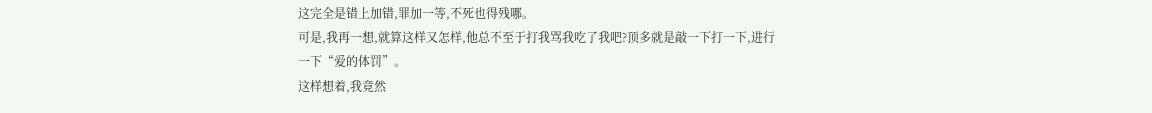这完全是错上加错,罪加一等,不死也得残哪。
可是,我再一想,就算这样又怎样,他总不至于打我骂我吃了我吧?顶多就是敲一下打一下,进行一下“爱的体罚”。
这样想着,我竟然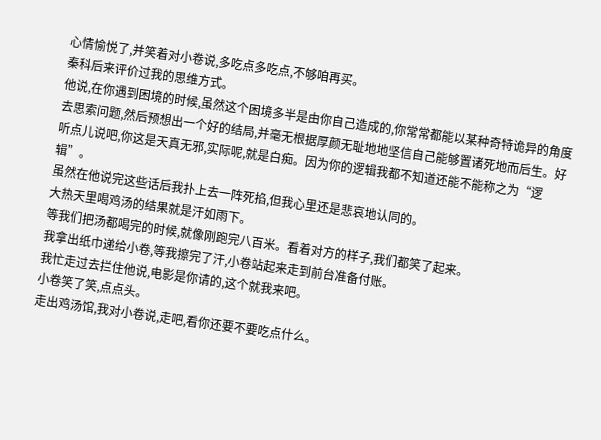心情愉悦了,并笑着对小卷说,多吃点多吃点,不够咱再买。
秦科后来评价过我的思维方式。
他说,在你遇到困境的时候,虽然这个困境多半是由你自己造成的,你常常都能以某种奇特诡异的角度去思索问题,然后预想出一个好的结局,并毫无根据厚颜无耻地地坚信自己能够置诸死地而后生。好听点儿说吧,你这是天真无邪,实际呢,就是白痴。因为你的逻辑我都不知道还能不能称之为“逻辑”。
虽然在他说完这些话后我扑上去一阵死掐,但我心里还是悲哀地认同的。
大热天里喝鸡汤的结果就是汗如雨下。
等我们把汤都喝完的时候,就像刚跑完八百米。看着对方的样子,我们都笑了起来。
我拿出纸巾递给小卷,等我擦完了汗,小卷站起来走到前台准备付账。
我忙走过去拦住他说,电影是你请的,这个就我来吧。
小卷笑了笑,点点头。
走出鸡汤馆,我对小卷说,走吧,看你还要不要吃点什么。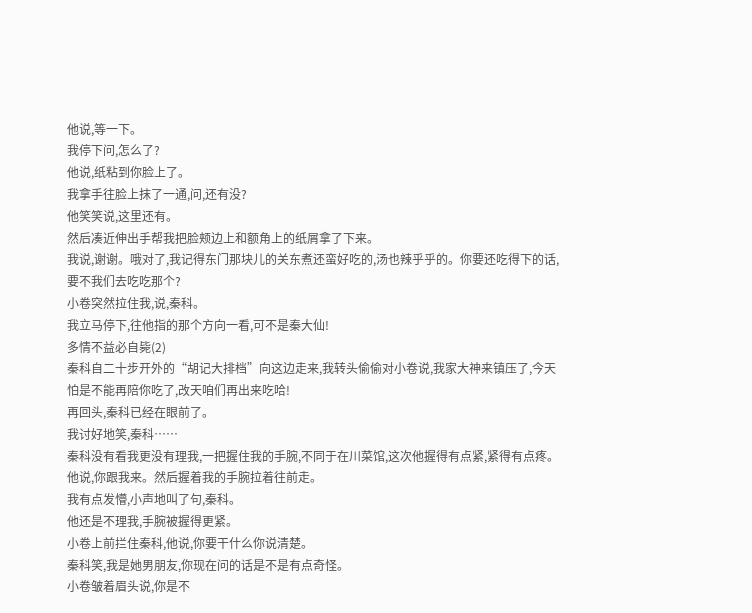他说,等一下。
我停下问,怎么了?
他说,纸粘到你脸上了。
我拿手往脸上抹了一通,问,还有没?
他笑笑说,这里还有。
然后凑近伸出手帮我把脸颊边上和额角上的纸屑拿了下来。
我说,谢谢。哦对了,我记得东门那块儿的关东煮还蛮好吃的,汤也辣乎乎的。你要还吃得下的话,要不我们去吃吃那个?
小卷突然拉住我,说,秦科。
我立马停下,往他指的那个方向一看,可不是秦大仙!
多情不益必自毙(2)
秦科自二十步开外的“胡记大排档”向这边走来,我转头偷偷对小卷说,我家大神来镇压了,今天怕是不能再陪你吃了,改天咱们再出来吃哈!
再回头,秦科已经在眼前了。
我讨好地笑,秦科……
秦科没有看我更没有理我,一把握住我的手腕,不同于在川菜馆,这次他握得有点紧,紧得有点疼。
他说,你跟我来。然后握着我的手腕拉着往前走。
我有点发懵,小声地叫了句,秦科。
他还是不理我,手腕被握得更紧。
小卷上前拦住秦科,他说,你要干什么你说清楚。
秦科笑,我是她男朋友,你现在问的话是不是有点奇怪。
小卷皱着眉头说,你是不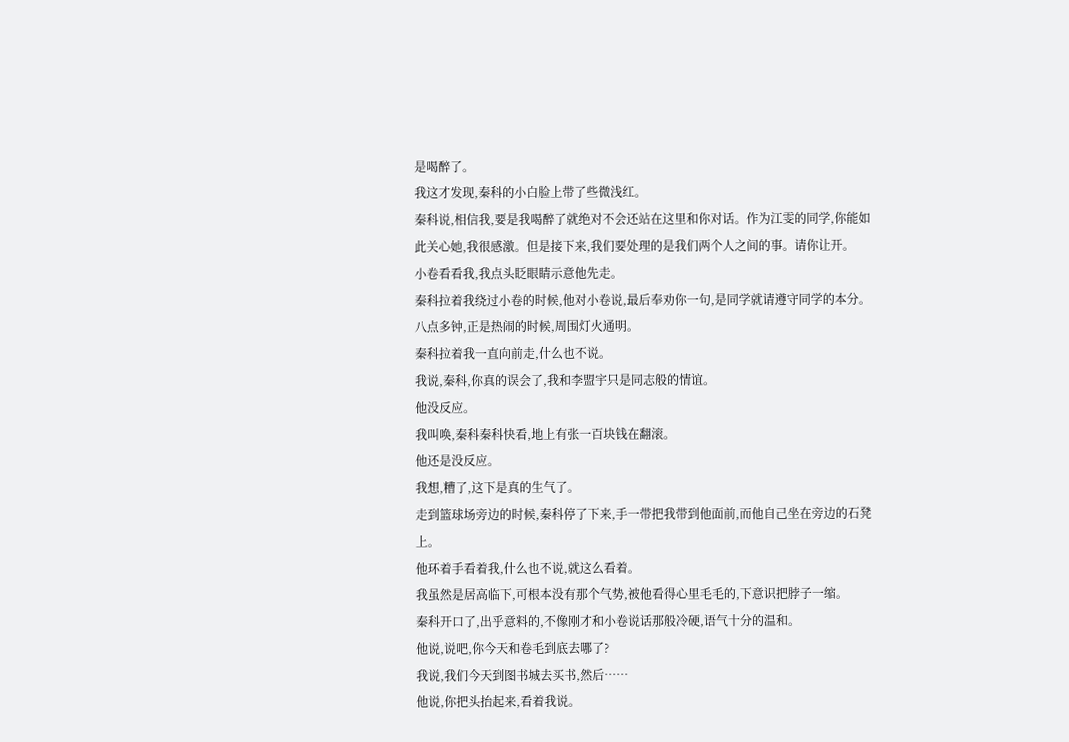是喝醉了。
我这才发现,秦科的小白脸上带了些微浅红。
秦科说,相信我,要是我喝醉了就绝对不会还站在这里和你对话。作为江雯的同学,你能如此关心她,我很感激。但是接下来,我们要处理的是我们两个人之间的事。请你让开。
小卷看看我,我点头眨眼睛示意他先走。
秦科拉着我绕过小卷的时候,他对小卷说,最后奉劝你一句,是同学就请遵守同学的本分。
八点多钟,正是热闹的时候,周围灯火通明。
秦科拉着我一直向前走,什么也不说。
我说,秦科,你真的误会了,我和李盟宇只是同志般的情谊。
他没反应。
我叫唤,秦科秦科快看,地上有张一百块钱在翻滚。
他还是没反应。
我想,糟了,这下是真的生气了。
走到篮球场旁边的时候,秦科停了下来,手一带把我带到他面前,而他自己坐在旁边的石凳上。
他环着手看着我,什么也不说,就这么看着。
我虽然是居高临下,可根本没有那个气势,被他看得心里毛毛的,下意识把脖子一缩。
秦科开口了,出乎意料的,不像刚才和小卷说话那般冷硬,语气十分的温和。
他说,说吧,你今天和卷毛到底去哪了?
我说,我们今天到图书城去买书,然后……
他说,你把头抬起来,看着我说。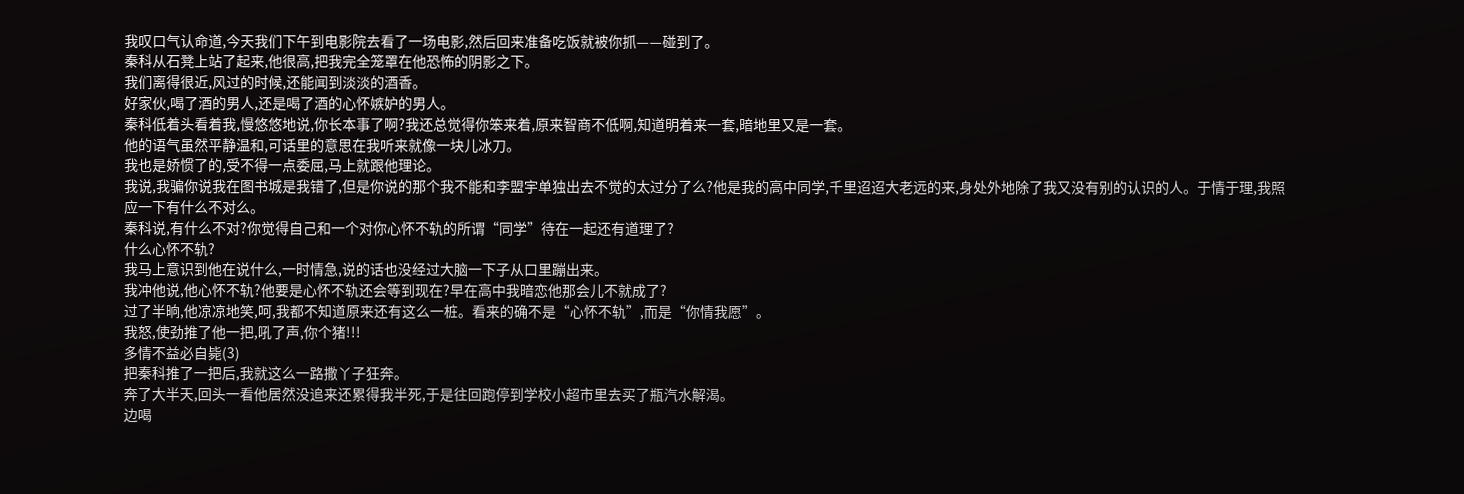我叹口气认命道,今天我们下午到电影院去看了一场电影,然后回来准备吃饭就被你抓——碰到了。
秦科从石凳上站了起来,他很高,把我完全笼罩在他恐怖的阴影之下。
我们离得很近,风过的时候,还能闻到淡淡的酒香。
好家伙,喝了酒的男人,还是喝了酒的心怀嫉妒的男人。
秦科低着头看着我,慢悠悠地说,你长本事了啊?我还总觉得你笨来着,原来智商不低啊,知道明着来一套,暗地里又是一套。
他的语气虽然平静温和,可话里的意思在我听来就像一块儿冰刀。
我也是娇惯了的,受不得一点委屈,马上就跟他理论。
我说,我骗你说我在图书城是我错了,但是你说的那个我不能和李盟宇单独出去不觉的太过分了么?他是我的高中同学,千里迢迢大老远的来,身处外地除了我又没有别的认识的人。于情于理,我照应一下有什么不对么。
秦科说,有什么不对?你觉得自己和一个对你心怀不轨的所谓“同学”待在一起还有道理了?
什么心怀不轨?
我马上意识到他在说什么,一时情急,说的话也没经过大脑一下子从口里蹦出来。
我冲他说,他心怀不轨?他要是心怀不轨还会等到现在?早在高中我暗恋他那会儿不就成了?
过了半晌,他凉凉地笑,呵,我都不知道原来还有这么一桩。看来的确不是“心怀不轨”,而是“你情我愿”。
我怒,使劲推了他一把,吼了声,你个猪!!!
多情不益必自毙(3)
把秦科推了一把后,我就这么一路撒丫子狂奔。
奔了大半天,回头一看他居然没追来还累得我半死,于是往回跑停到学校小超市里去买了瓶汽水解渴。
边喝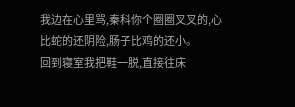我边在心里骂,秦科你个圈圈叉叉的,心比蛇的还阴险,肠子比鸡的还小。
回到寝室我把鞋一脱,直接往床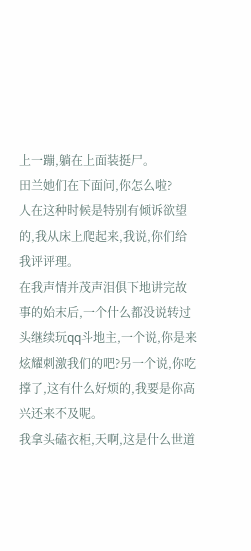上一蹦,躺在上面装挺尸。
田兰她们在下面问,你怎么啦?
人在这种时候是特别有倾诉欲望的,我从床上爬起来,我说,你们给我评评理。
在我声情并茂声泪俱下地讲完故事的始末后,一个什么都没说转过头继续玩qq斗地主,一个说,你是来炫耀刺激我们的吧?另一个说,你吃撑了,这有什么好烦的,我要是你高兴还来不及呢。
我拿头磕衣柜,天啊,这是什么世道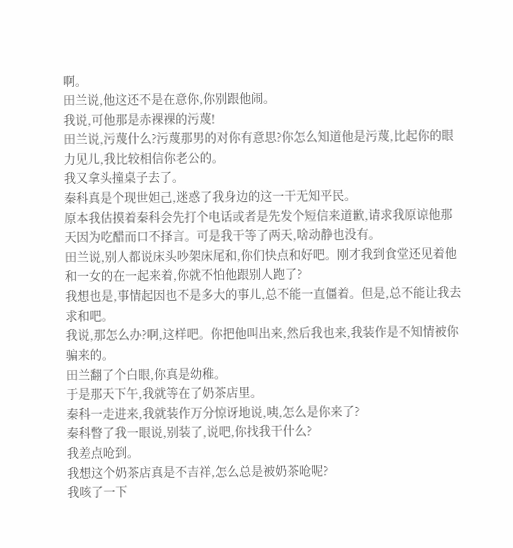啊。
田兰说,他这还不是在意你,你别跟他闹。
我说,可他那是赤裸裸的污蔑!
田兰说,污蔑什么?污蔑那男的对你有意思?你怎么知道他是污蔑,比起你的眼力见儿,我比较相信你老公的。
我又拿头撞桌子去了。
秦科真是个现世妲己,迷惑了我身边的这一干无知平民。
原本我估摸着秦科会先打个电话或者是先发个短信来道歉,请求我原谅他那天因为吃醋而口不择言。可是我干等了两天,啥动静也没有。
田兰说,别人都说床头吵架床尾和,你们快点和好吧。刚才我到食堂还见着他和一女的在一起来着,你就不怕他跟别人跑了?
我想也是,事情起因也不是多大的事儿,总不能一直僵着。但是,总不能让我去求和吧。
我说,那怎么办?啊,这样吧。你把他叫出来,然后我也来,我装作是不知情被你骗来的。
田兰翻了个白眼,你真是幼稚。
于是那天下午,我就等在了奶茶店里。
秦科一走进来,我就装作万分惊讶地说,咦,怎么是你来了?
秦科瞥了我一眼说,别装了,说吧,你找我干什么?
我差点呛到。
我想这个奶茶店真是不吉祥,怎么总是被奶茶呛呢?
我咳了一下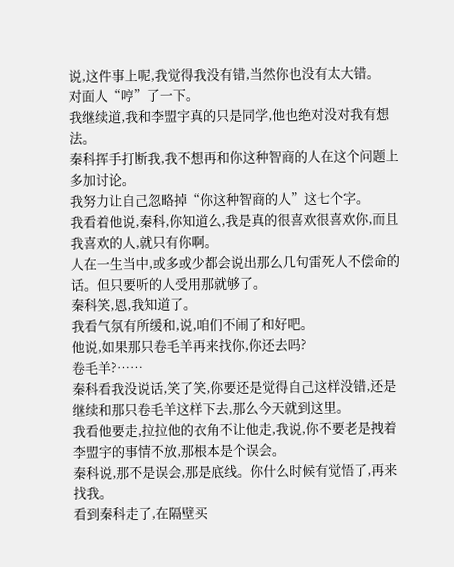说,这件事上呢,我觉得我没有错,当然你也没有太大错。
对面人“哼”了一下。
我继续道,我和李盟宇真的只是同学,他也绝对没对我有想法。
秦科挥手打断我,我不想再和你这种智商的人在这个问题上多加讨论。
我努力让自己忽略掉“你这种智商的人”这七个字。
我看着他说,秦科,你知道么,我是真的很喜欢很喜欢你,而且我喜欢的人,就只有你啊。
人在一生当中,或多或少都会说出那么几句雷死人不偿命的话。但只要听的人受用那就够了。
秦科笑,恩,我知道了。
我看气氛有所缓和,说,咱们不闹了和好吧。
他说,如果那只卷毛羊再来找你,你还去吗?
卷毛羊?……
秦科看我没说话,笑了笑,你要还是觉得自己这样没错,还是继续和那只卷毛羊这样下去,那么今天就到这里。
我看他要走,拉拉他的衣角不让他走,我说,你不要老是拽着李盟宇的事情不放,那根本是个误会。
秦科说,那不是误会,那是底线。你什么时候有觉悟了,再来找我。
看到秦科走了,在隔壁买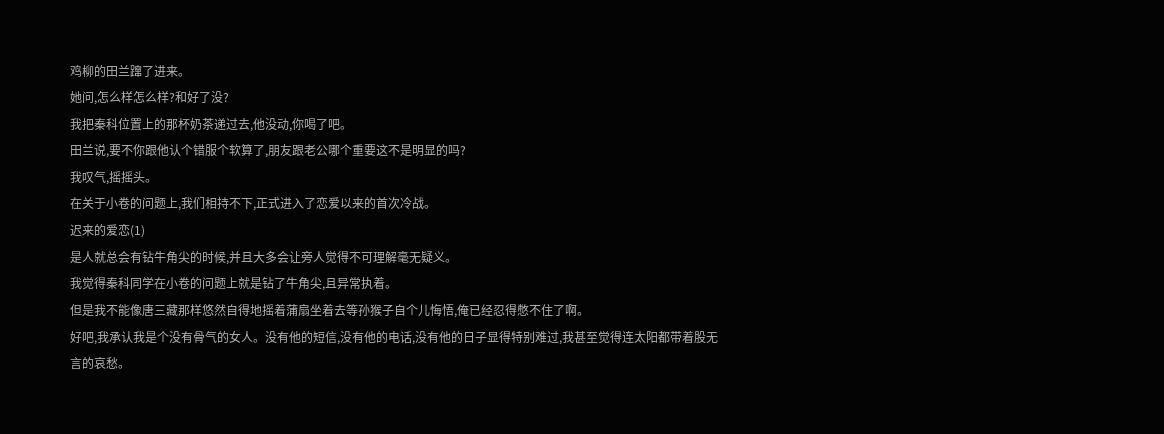鸡柳的田兰蹿了进来。
她问,怎么样怎么样?和好了没?
我把秦科位置上的那杯奶茶递过去,他没动,你喝了吧。
田兰说,要不你跟他认个错服个软算了,朋友跟老公哪个重要这不是明显的吗?
我叹气,摇摇头。
在关于小卷的问题上,我们相持不下,正式进入了恋爱以来的首次冷战。
迟来的爱恋(1)
是人就总会有钻牛角尖的时候,并且大多会让旁人觉得不可理解毫无疑义。
我觉得秦科同学在小卷的问题上就是钻了牛角尖,且异常执着。
但是我不能像唐三藏那样悠然自得地摇着蒲扇坐着去等孙猴子自个儿悔悟,俺已经忍得憋不住了啊。
好吧,我承认我是个没有骨气的女人。没有他的短信,没有他的电话,没有他的日子显得特别难过,我甚至觉得连太阳都带着股无言的哀愁。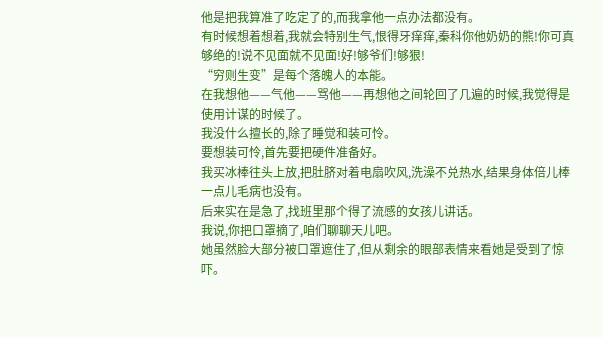他是把我算准了吃定了的,而我拿他一点办法都没有。
有时候想着想着,我就会特别生气,恨得牙痒痒,秦科你他奶奶的熊!你可真够绝的!说不见面就不见面!好!够爷们!够狠!
“穷则生变”是每个落魄人的本能。
在我想他——气他——骂他——再想他之间轮回了几遍的时候,我觉得是使用计谋的时候了。
我没什么擅长的,除了睡觉和装可怜。
要想装可怜,首先要把硬件准备好。
我买冰棒往头上放,把肚脐对着电扇吹风,洗澡不兑热水,结果身体倍儿棒一点儿毛病也没有。
后来实在是急了,找班里那个得了流感的女孩儿讲话。
我说,你把口罩摘了,咱们聊聊天儿吧。
她虽然脸大部分被口罩遮住了,但从剩余的眼部表情来看她是受到了惊吓。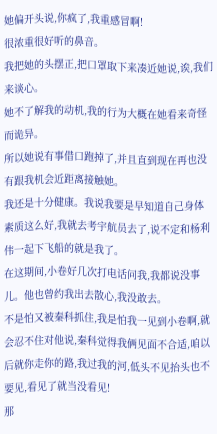她偏开头说,你疯了,我重感冒啊!
很浓重很好听的鼻音。
我把她的头摆正,把口罩取下来凑近她说,诶,我们来谈心。
她不了解我的动机,我的行为大概在她看来奇怪而诡异。
所以她说有事借口跑掉了,并且直到现在再也没有跟我机会近距离接触她。
我还是十分健康。我说我要是早知道自己身体素质这么好,我就去考宇航员去了,说不定和杨利伟一起下飞船的就是我了。
在这期间,小卷好几次打电话问我,我都说没事儿。他也曾约我出去散心,我没敢去。
不是怕又被秦科抓住,我是怕我一见到小卷啊,就会忍不住对他说,秦科觉得我俩见面不合适,咱以后就你走你的路,我过我的河,低头不见抬头也不要见,看见了就当没看见!
那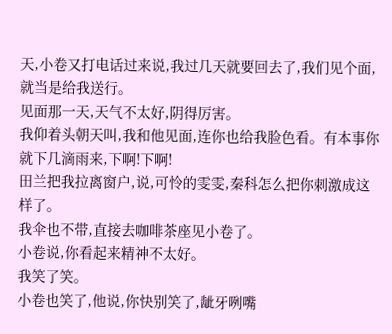天,小卷又打电话过来说,我过几天就要回去了,我们见个面,就当是给我送行。
见面那一天,天气不太好,阴得厉害。
我仰着头朝天叫,我和他见面,连你也给我脸色看。有本事你就下几滴雨来,下啊!下啊!
田兰把我拉离窗户,说,可怜的雯雯,秦科怎么把你刺激成这样了。
我伞也不带,直接去咖啡茶座见小卷了。
小卷说,你看起来精神不太好。
我笑了笑。
小卷也笑了,他说,你快别笑了,龇牙咧嘴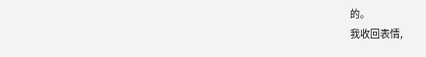的。
我收回表情,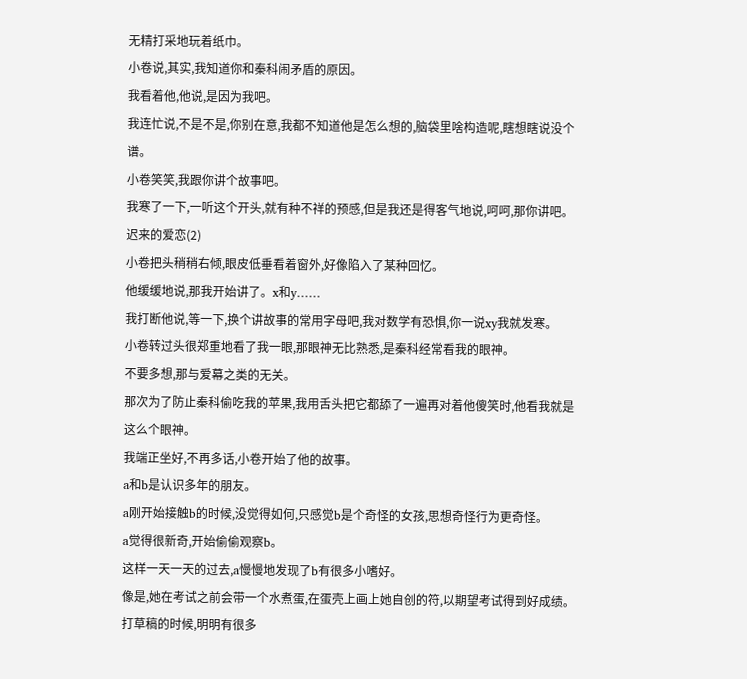无精打采地玩着纸巾。
小卷说,其实,我知道你和秦科闹矛盾的原因。
我看着他,他说,是因为我吧。
我连忙说,不是不是,你别在意,我都不知道他是怎么想的,脑袋里啥构造呢,瞎想瞎说没个谱。
小卷笑笑,我跟你讲个故事吧。
我寒了一下,一听这个开头,就有种不祥的预感,但是我还是得客气地说,呵呵,那你讲吧。
迟来的爱恋(2)
小卷把头稍稍右倾,眼皮低垂看着窗外,好像陷入了某种回忆。
他缓缓地说,那我开始讲了。x和y……
我打断他说,等一下,换个讲故事的常用字母吧,我对数学有恐惧,你一说xy我就发寒。
小卷转过头很郑重地看了我一眼,那眼神无比熟悉,是秦科经常看我的眼神。
不要多想,那与爱幕之类的无关。
那次为了防止秦科偷吃我的苹果,我用舌头把它都舔了一遍再对着他傻笑时,他看我就是这么个眼神。
我端正坐好,不再多话,小卷开始了他的故事。
a和b是认识多年的朋友。
a刚开始接触b的时候,没觉得如何,只感觉b是个奇怪的女孩,思想奇怪行为更奇怪。
a觉得很新奇,开始偷偷观察b。
这样一天一天的过去,a慢慢地发现了b有很多小嗜好。
像是,她在考试之前会带一个水煮蛋,在蛋壳上画上她自创的符,以期望考试得到好成绩。打草稿的时候,明明有很多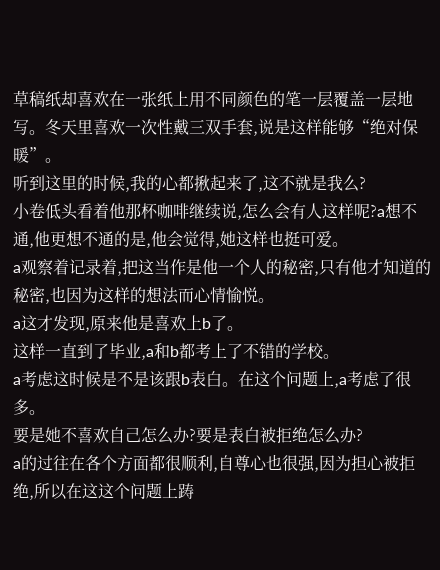草稿纸却喜欢在一张纸上用不同颜色的笔一层覆盖一层地写。冬天里喜欢一次性戴三双手套,说是这样能够“绝对保暖”。
听到这里的时候,我的心都揪起来了,这不就是我么?
小卷低头看着他那杯咖啡继续说,怎么会有人这样呢?a想不通,他更想不通的是,他会觉得,她这样也挺可爱。
a观察着记录着,把这当作是他一个人的秘密,只有他才知道的秘密,也因为这样的想法而心情愉悦。
a这才发现,原来他是喜欢上b了。
这样一直到了毕业,a和b都考上了不错的学校。
a考虑这时候是不是该跟b表白。在这个问题上,a考虑了很多。
要是她不喜欢自己怎么办?要是表白被拒绝怎么办?
a的过往在各个方面都很顺利,自尊心也很强,因为担心被拒绝,所以在这这个问题上踌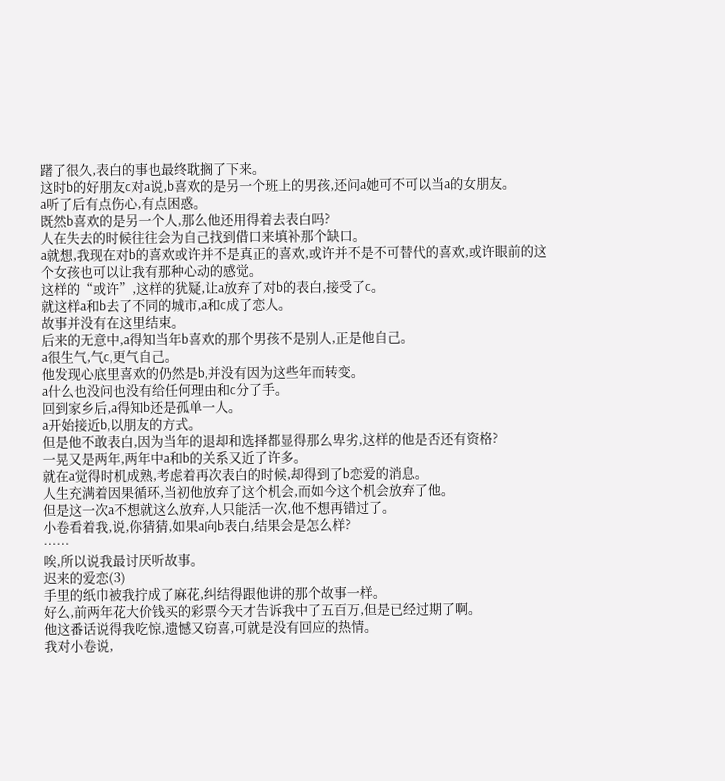躇了很久,表白的事也最终耽搁了下来。
这时b的好朋友c对a说,b喜欢的是另一个班上的男孩,还问a她可不可以当a的女朋友。
a听了后有点伤心,有点困惑。
既然b喜欢的是另一个人,那么他还用得着去表白吗?
人在失去的时候往往会为自己找到借口来填补那个缺口。
a就想,我现在对b的喜欢或许并不是真正的喜欢,或许并不是不可替代的喜欢,或许眼前的这个女孩也可以让我有那种心动的感觉。
这样的“或许”,这样的犹疑,让a放弃了对b的表白,接受了c。
就这样a和b去了不同的城市,a和c成了恋人。
故事并没有在这里结束。
后来的无意中,a得知当年b喜欢的那个男孩不是别人,正是他自己。
a很生气,气c,更气自己。
他发现心底里喜欢的仍然是b,并没有因为这些年而转变。
a什么也没问也没有给任何理由和c分了手。
回到家乡后,a得知b还是孤单一人。
a开始接近b,以朋友的方式。
但是他不敢表白,因为当年的退却和选择都显得那么卑劣,这样的他是否还有资格?
一晃又是两年,两年中a和b的关系又近了许多。
就在a觉得时机成熟,考虑着再次表白的时候,却得到了b恋爱的消息。
人生充满着因果循环,当初他放弃了这个机会,而如今这个机会放弃了他。
但是这一次a不想就这么放弃,人只能活一次,他不想再错过了。
小卷看着我,说,你猜猜,如果a向b表白,结果会是怎么样?
……
唉,所以说我最讨厌听故事。
迟来的爱恋(3)
手里的纸巾被我拧成了麻花,纠结得跟他讲的那个故事一样。
好么,前两年花大价钱买的彩票今天才告诉我中了五百万,但是已经过期了啊。
他这番话说得我吃惊,遗憾又窃喜,可就是没有回应的热情。
我对小卷说,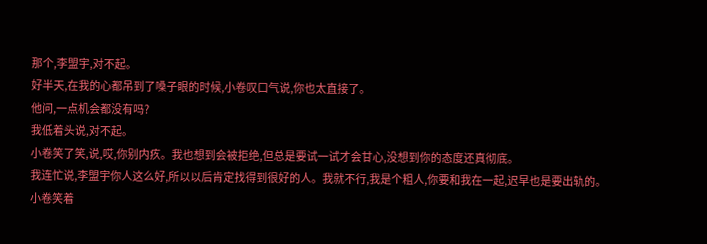那个,李盟宇,对不起。
好半天,在我的心都吊到了嗓子眼的时候,小卷叹口气说,你也太直接了。
他问,一点机会都没有吗?
我低着头说,对不起。
小卷笑了笑,说,哎,你别内疚。我也想到会被拒绝,但总是要试一试才会甘心,没想到你的态度还真彻底。
我连忙说,李盟宇你人这么好,所以以后肯定找得到很好的人。我就不行,我是个粗人,你要和我在一起,迟早也是要出轨的。
小卷笑着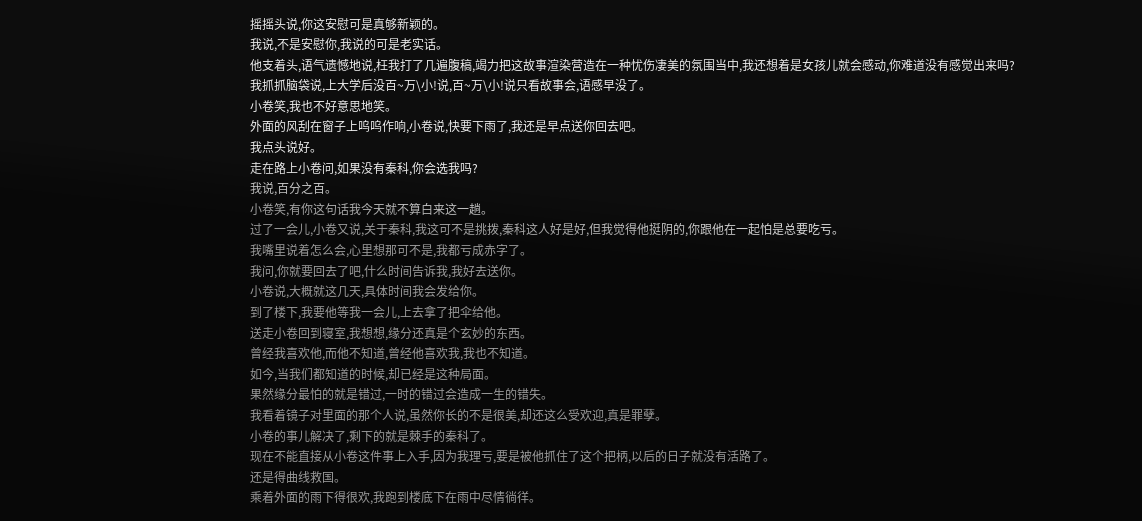摇摇头说,你这安慰可是真够新颖的。
我说,不是安慰你,我说的可是老实话。
他支着头,语气遗憾地说,枉我打了几遍腹稿,竭力把这故事渲染营造在一种忧伤凄美的氛围当中,我还想着是女孩儿就会感动,你难道没有感觉出来吗?
我抓抓脑袋说,上大学后没百~万\小!说,百~万\小!说只看故事会,语感早没了。
小卷笑,我也不好意思地笑。
外面的风刮在窗子上呜呜作响,小卷说,快要下雨了,我还是早点送你回去吧。
我点头说好。
走在路上小卷问,如果没有秦科,你会选我吗?
我说,百分之百。
小卷笑,有你这句话我今天就不算白来这一趟。
过了一会儿,小卷又说,关于秦科,我这可不是挑拨,秦科这人好是好,但我觉得他挺阴的,你跟他在一起怕是总要吃亏。
我嘴里说着怎么会,心里想那可不是,我都亏成赤字了。
我问,你就要回去了吧,什么时间告诉我,我好去送你。
小卷说,大概就这几天,具体时间我会发给你。
到了楼下,我要他等我一会儿,上去拿了把伞给他。
送走小卷回到寝室,我想想,缘分还真是个玄妙的东西。
曾经我喜欢他,而他不知道,曾经他喜欢我,我也不知道。
如今,当我们都知道的时候,却已经是这种局面。
果然缘分最怕的就是错过,一时的错过会造成一生的错失。
我看着镜子对里面的那个人说,虽然你长的不是很美,却还这么受欢迎,真是罪孽。
小卷的事儿解决了,剩下的就是棘手的秦科了。
现在不能直接从小卷这件事上入手,因为我理亏,要是被他抓住了这个把柄,以后的日子就没有活路了。
还是得曲线救国。
乘着外面的雨下得很欢,我跑到楼底下在雨中尽情徜徉。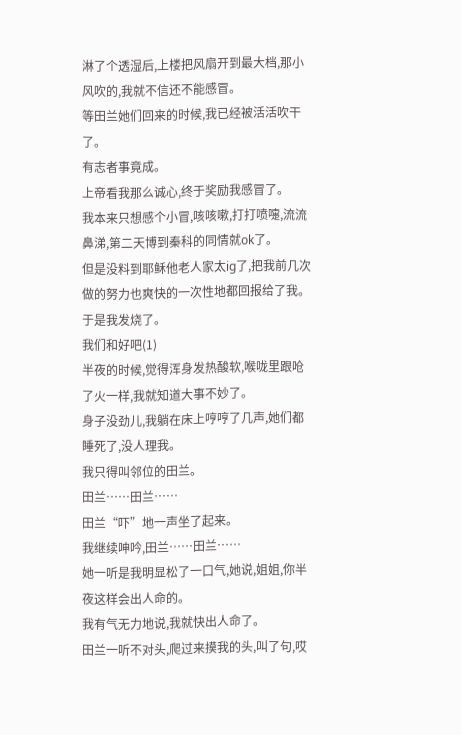淋了个透湿后,上楼把风扇开到最大档,那小风吹的,我就不信还不能感冒。
等田兰她们回来的时候,我已经被活活吹干了。
有志者事竟成。
上帝看我那么诚心,终于奖励我感冒了。
我本来只想感个小冒,咳咳嗽,打打喷嚏,流流鼻涕,第二天博到秦科的同情就ok了。
但是没料到耶稣他老人家太ig了,把我前几次做的努力也爽快的一次性地都回报给了我。
于是我发烧了。
我们和好吧(1)
半夜的时候,觉得浑身发热酸软,喉咙里跟呛了火一样,我就知道大事不妙了。
身子没劲儿,我躺在床上哼哼了几声,她们都睡死了,没人理我。
我只得叫邻位的田兰。
田兰……田兰……
田兰“吓”地一声坐了起来。
我继续呻吟,田兰……田兰……
她一听是我明显松了一口气,她说,姐姐,你半夜这样会出人命的。
我有气无力地说,我就快出人命了。
田兰一听不对头,爬过来摸我的头,叫了句,哎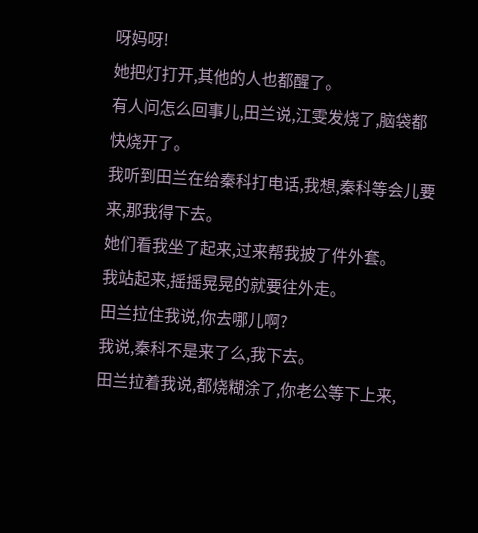呀妈呀!
她把灯打开,其他的人也都醒了。
有人问怎么回事儿,田兰说,江雯发烧了,脑袋都快烧开了。
我听到田兰在给秦科打电话,我想,秦科等会儿要来,那我得下去。
她们看我坐了起来,过来帮我披了件外套。
我站起来,摇摇晃晃的就要往外走。
田兰拉住我说,你去哪儿啊?
我说,秦科不是来了么,我下去。
田兰拉着我说,都烧糊涂了,你老公等下上来,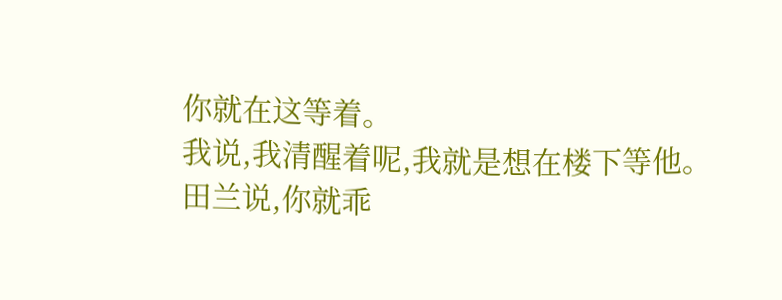你就在这等着。
我说,我清醒着呢,我就是想在楼下等他。
田兰说,你就乖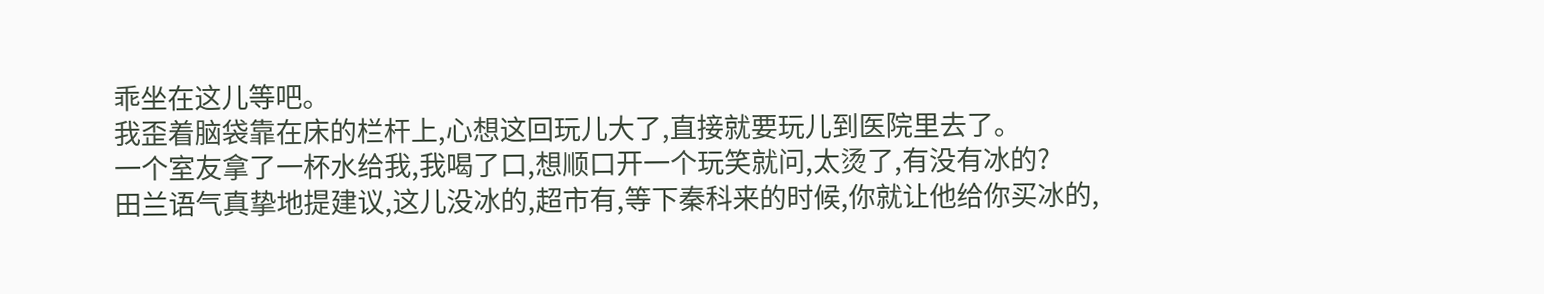乖坐在这儿等吧。
我歪着脑袋靠在床的栏杆上,心想这回玩儿大了,直接就要玩儿到医院里去了。
一个室友拿了一杯水给我,我喝了口,想顺口开一个玩笑就问,太烫了,有没有冰的?
田兰语气真挚地提建议,这儿没冰的,超市有,等下秦科来的时候,你就让他给你买冰的,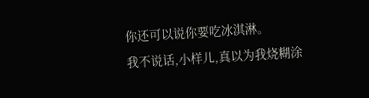你还可以说你要吃冰淇淋。
我不说话,小样儿,真以为我烧糊涂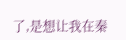了,是想让我在秦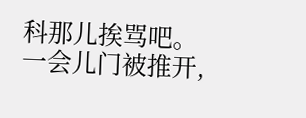科那儿挨骂吧。
一会儿门被推开,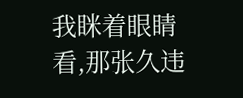我眯着眼睛看,那张久违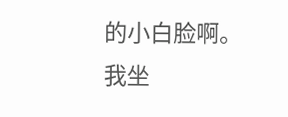的小白脸啊。
我坐